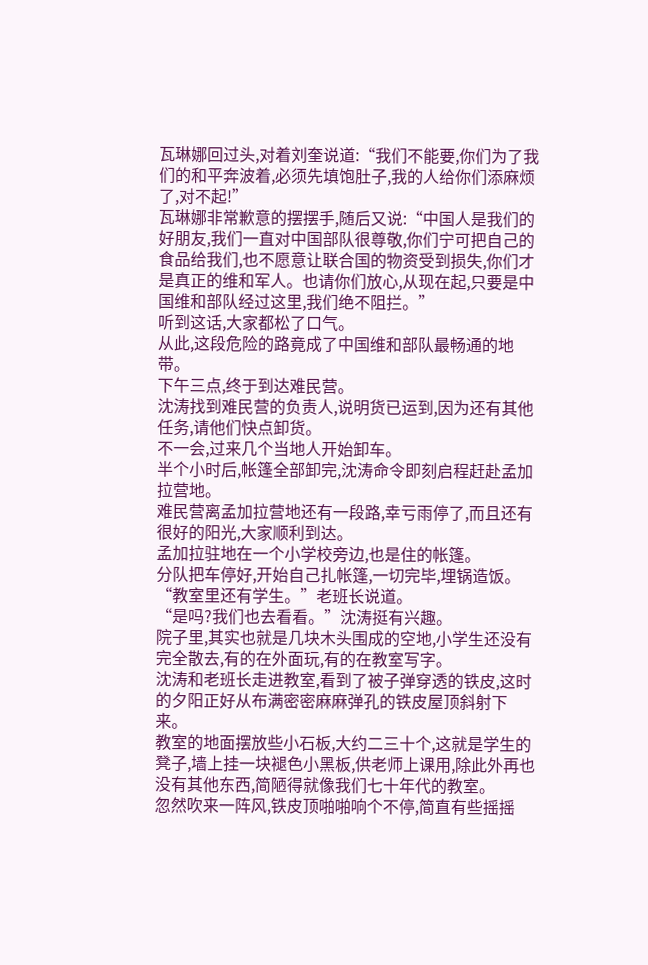瓦琳娜回过头,对着刘奎说道:“我们不能要,你们为了我们的和平奔波着,必须先填饱肚子,我的人给你们添麻烦了,对不起!”
瓦琳娜非常歉意的摆摆手,随后又说:“中国人是我们的好朋友,我们一直对中国部队很尊敬,你们宁可把自己的食品给我们,也不愿意让联合国的物资受到损失,你们才是真正的维和军人。也请你们放心,从现在起,只要是中国维和部队经过这里,我们绝不阻拦。”
听到这话,大家都松了口气。
从此,这段危险的路竟成了中国维和部队最畅通的地带。
下午三点,终于到达难民营。
沈涛找到难民营的负责人,说明货已运到,因为还有其他任务,请他们快点卸货。
不一会,过来几个当地人开始卸车。
半个小时后,帐篷全部卸完,沈涛命令即刻启程赶赴孟加拉营地。
难民营离孟加拉营地还有一段路,幸亏雨停了,而且还有很好的阳光,大家顺利到达。
孟加拉驻地在一个小学校旁边,也是住的帐篷。
分队把车停好,开始自己扎帐篷,一切完毕,埋锅造饭。
“教室里还有学生。”老班长说道。
“是吗?我们也去看看。”沈涛挺有兴趣。
院子里,其实也就是几块木头围成的空地,小学生还没有完全散去,有的在外面玩,有的在教室写字。
沈涛和老班长走进教室,看到了被子弹穿透的铁皮,这时的夕阳正好从布满密密麻麻弹孔的铁皮屋顶斜射下来。
教室的地面摆放些小石板,大约二三十个,这就是学生的凳子,墙上挂一块褪色小黑板,供老师上课用,除此外再也没有其他东西,简陋得就像我们七十年代的教室。
忽然吹来一阵风,铁皮顶啪啪响个不停,简直有些摇摇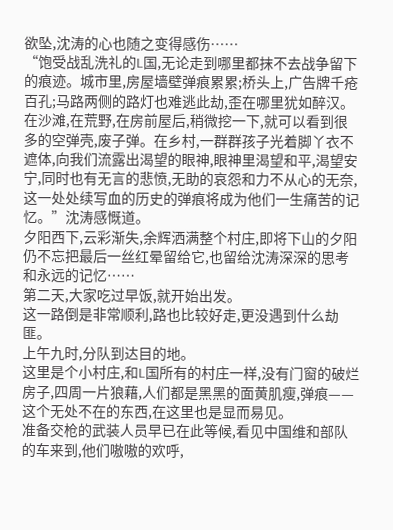欲坠,沈涛的心也随之变得感伤……
“饱受战乱洗礼的L国,无论走到哪里都抹不去战争留下的痕迹。城市里,房屋墙壁弹痕累累;桥头上,广告牌千疮百孔;马路两侧的路灯也难逃此劫,歪在哪里犹如醉汉。在沙滩,在荒野,在房前屋后,稍微挖一下,就可以看到很多的空弹壳,废子弹。在乡村,一群群孩子光着脚丫衣不遮体,向我们流露出渴望的眼神,眼神里渴望和平,渴望安宁,同时也有无言的悲愤,无助的哀怨和力不从心的无奈,这一处处续写血的历史的弹痕将成为他们一生痛苦的记忆。”沈涛感慨道。
夕阳西下,云彩渐失,余辉洒满整个村庄,即将下山的夕阳仍不忘把最后一丝红晕留给它,也留给沈涛深深的思考和永远的记忆……
第二天,大家吃过早饭,就开始出发。
这一路倒是非常顺利,路也比较好走,更没遇到什么劫匪。
上午九时,分队到达目的地。
这里是个小村庄,和L国所有的村庄一样,没有门窗的破烂房子,四周一片狼藉,人们都是黑黑的面黄肌瘦,弹痕——这个无处不在的东西,在这里也是显而易见。
准备交枪的武装人员早已在此等候,看见中国维和部队的车来到,他们嗷嗷的欢呼,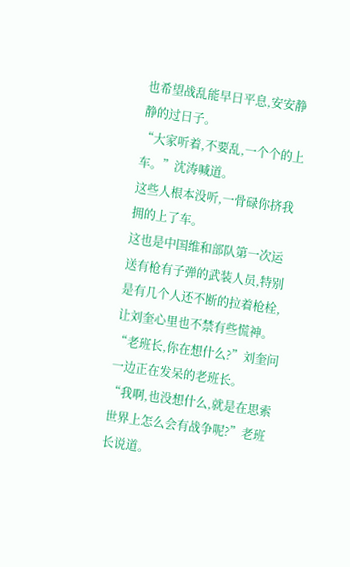也希望战乱能早日平息,安安静静的过日子。
“大家听着,不要乱,一个个的上车。”沈涛喊道。
这些人根本没听,一骨碌你挤我拥的上了车。
这也是中国维和部队第一次运送有枪有子弹的武装人员,特别是有几个人还不断的拉着枪栓,让刘奎心里也不禁有些慌神。
“老班长,你在想什么?”刘奎问一边正在发呆的老班长。
“我啊,也没想什么,就是在思索世界上怎么会有战争呢?”老班长说道。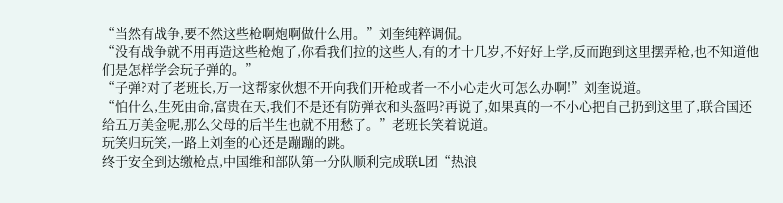“当然有战争,要不然这些枪啊炮啊做什么用。”刘奎纯粹调侃。
“没有战争就不用再造这些枪炮了,你看我们拉的这些人,有的才十几岁,不好好上学,反而跑到这里摆弄枪,也不知道他们是怎样学会玩子弹的。”
“子弹?对了老班长,万一这帮家伙想不开向我们开枪或者一不小心走火可怎么办啊!”刘奎说道。
“怕什么,生死由命,富贵在天,我们不是还有防弹衣和头盔吗?再说了,如果真的一不小心把自己扔到这里了,联合国还给五万美金呢,那么父母的后半生也就不用愁了。”老班长笑着说道。
玩笑归玩笑,一路上刘奎的心还是蹦蹦的跳。
终于安全到达缴枪点,中国维和部队第一分队顺利完成联L团“热浪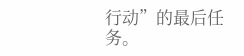行动”的最后任务。